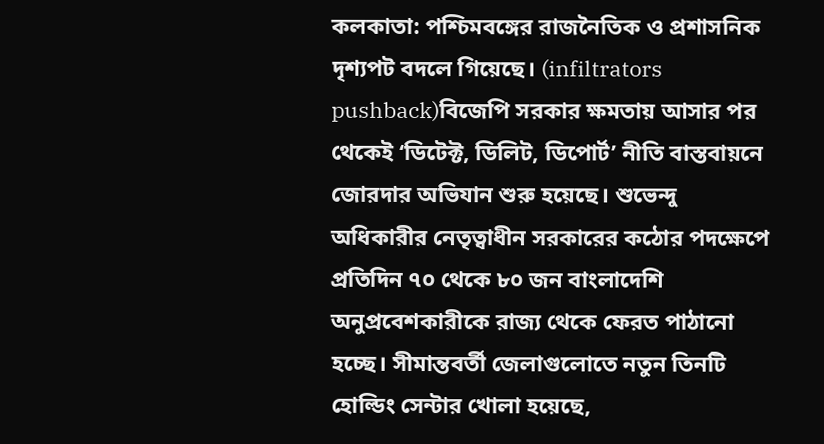কলকাতা: পশ্চিমবঙ্গের রাজনৈতিক ও প্রশাসনিক দৃশ্যপট বদলে গিয়েছে। (infiltrators pushback)বিজেপি সরকার ক্ষমতায় আসার পর থেকেই ‘ডিটেক্ট, ডিলিট, ডিপোর্ট’ নীতি বাস্তবায়নে জোরদার অভিযান শুরু হয়েছে। শুভেন্দু অধিকারীর নেতৃত্বাধীন সরকারের কঠোর পদক্ষেপে প্রতিদিন ৭০ থেকে ৮০ জন বাংলাদেশি অনুপ্রবেশকারীকে রাজ্য থেকে ফেরত পাঠানো হচ্ছে। সীমান্তবর্তী জেলাগুলোতে নতুন তিনটি হোল্ডিং সেন্টার খোলা হয়েছে,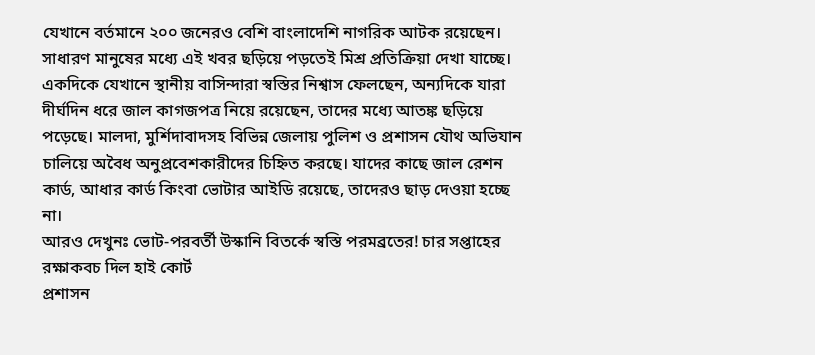যেখানে বর্তমানে ২০০ জনেরও বেশি বাংলাদেশি নাগরিক আটক রয়েছেন।
সাধারণ মানুষের মধ্যে এই খবর ছড়িয়ে পড়তেই মিশ্র প্রতিক্রিয়া দেখা যাচ্ছে। একদিকে যেখানে স্থানীয় বাসিন্দারা স্বস্তির নিশ্বাস ফেলছেন, অন্যদিকে যারা দীর্ঘদিন ধরে জাল কাগজপত্র নিয়ে রয়েছেন, তাদের মধ্যে আতঙ্ক ছড়িয়ে পড়েছে। মালদা, মুর্শিদাবাদসহ বিভিন্ন জেলায় পুলিশ ও প্রশাসন যৌথ অভিযান চালিয়ে অবৈধ অনুপ্রবেশকারীদের চিহ্নিত করছে। যাদের কাছে জাল রেশন কার্ড, আধার কার্ড কিংবা ভোটার আইডি রয়েছে, তাদেরও ছাড় দেওয়া হচ্ছে না।
আরও দেখুনঃ ভোট-পরবর্তী উস্কানি বিতর্কে স্বস্তি পরমব্রতের! চার সপ্তাহের রক্ষাকবচ দিল হাই কোর্ট
প্রশাসন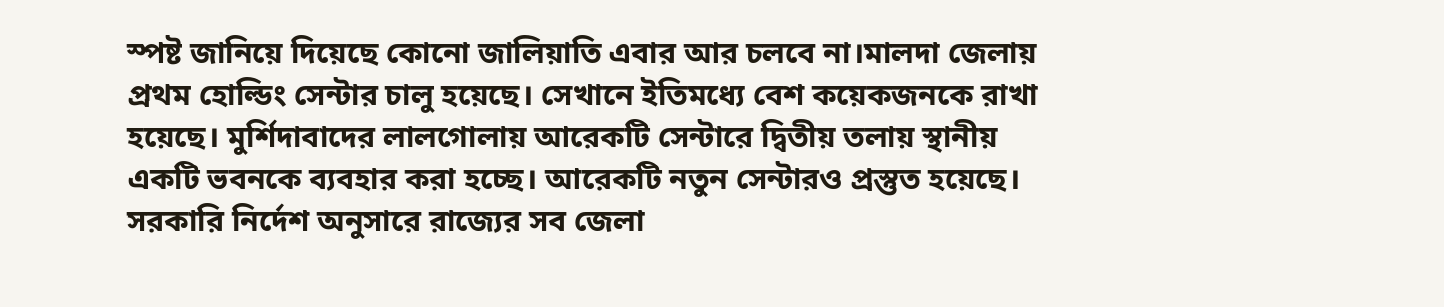স্পষ্ট জানিয়ে দিয়েছে কোনো জালিয়াতি এবার আর চলবে না।মালদা জেলায় প্রথম হোল্ডিং সেন্টার চালু হয়েছে। সেখানে ইতিমধ্যে বেশ কয়েকজনকে রাখা হয়েছে। মুর্শিদাবাদের লালগোলায় আরেকটি সেন্টারে দ্বিতীয় তলায় স্থানীয় একটি ভবনকে ব্যবহার করা হচ্ছে। আরেকটি নতুন সেন্টারও প্রস্তুত হয়েছে। সরকারি নির্দেশ অনুসারে রাজ্যের সব জেলা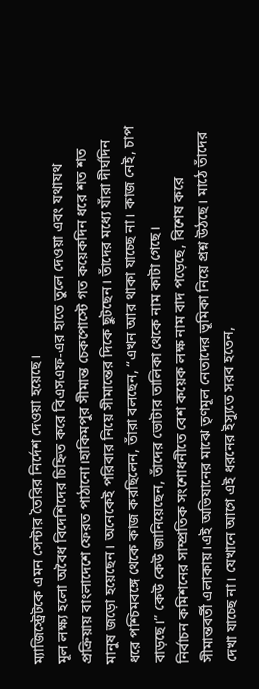ম্যাজিস্ট্রেটকে এমন সেন্টার তৈরির নির্দেশ দেওয়া হয়েছে।
মূল লক্ষ্য হলো অবৈধ বিদেশিদের চিহ্নিত করে বিএসএফ-এর হাতে তুলে দেওয়া এবং যথাযথ প্রক্রিয়ায় বাংলাদেশে ফেরত পাঠানো।হাকিমপুর সীমান্ত চেকপোস্টে গত কয়েকদিন ধরে শত শত মানুষ জড়ো হয়েছেন। অনেকেই পরিবার নিয়ে সীমান্তের দিকে ছুটছেন। তাঁদের মধ্যে যাঁরা দীর্ঘদিন ধরে পশ্চিমবঙ্গে থেকে কাজ করছিলেন, তাঁরা বলছেন, “এখন আর থাকা যাচ্ছে না। কাজ নেই, চাপ বাড়ছে।” কেউ কেউ জানিয়েছেন, তাঁদের ভোটার তালিকা থেকে নাম কাটা গেছে।
নির্বাচন কমিশনের সাম্প্রতিক সংশোধনীতে বেশ কয়েক লক্ষ নাম বাদ পড়েছে, বিশেষ করে সীমান্তবর্তী এলাকায়।এই অভিযানের মাঝে তৃণমূল নেতাদের ভূমিকা নিয়ে প্রশ্ন উঠছে। মাঠে তাঁদের দেখা যাচ্ছে না। যেখানে আগে এই ধরনের ইস্যুতে সরব হতেন,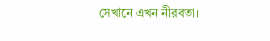সেখানে এখন নীরবতা।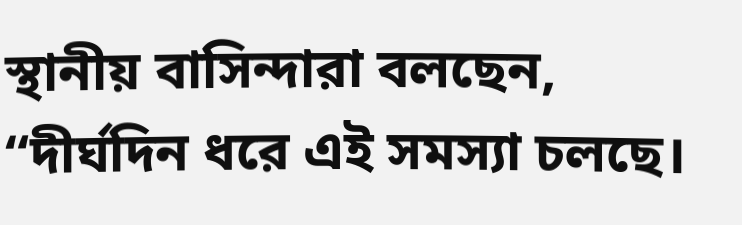স্থানীয় বাসিন্দারা বলছেন, “দীর্ঘদিন ধরে এই সমস্যা চলছে।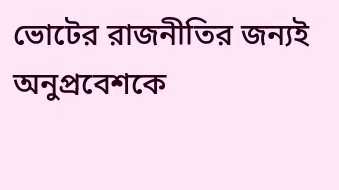ভোটের রাজনীতির জন্যই অনুপ্রবেশকে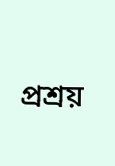প্রশ্রয়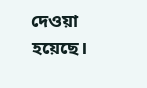দেওয়া হয়েছে।